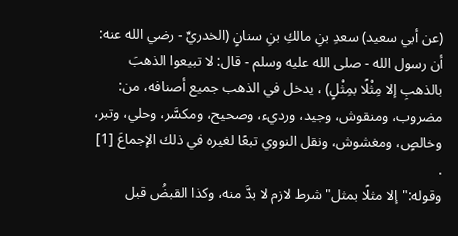(عن أبي سعيد) سعدِ بنِ مالكِ بنِ سنانٍ (الخدريِّ - رضي الله عنه: أن رسول الله - صلى الله عليه وسلم - قال: لا تبيعوا الذهبَ بالذهبِ إلا مِثْلًا بمِثْلٍ) ، يدخل في الذهب جميع أصنافه، من: مضروب، ومنقوش، وجيد، ورديء، وصحيح، ومكسَّر، وحلي، وتبر، وخالصٍ، ومغشوش، ونقل النووي تبعًا لغيره في ذلك الإجماعَ [1] .
وقوله:"إلا مثلًا بمثل"شرط لازم لا بدَّ منه، وكذا القبضُ قبل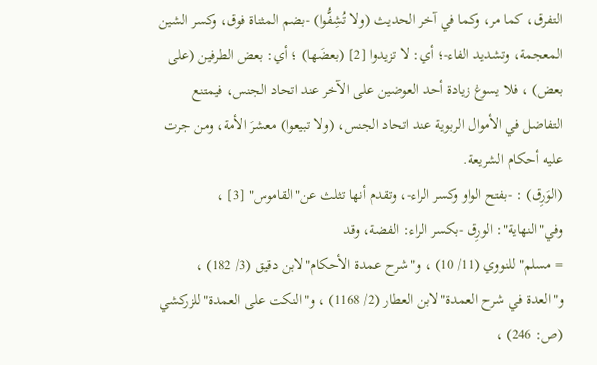التفرق، كما مر، وكما في آخر الحديث (ولا تُشِفُّوا) -بضم المثناة فوق، وكسر الشين المعجمة، وتشديد الفاء-؛ أي: لا تزيدوا [2] (بعضَها) ؛ أي: بعض الطرفين (على بعض) ، فلا يسوغ زيادة أحد العوضين على الآخر عند اتحاد الجنس، فيمتنع التفاضل في الأموال الربوية عند اتحاد الجنس، (ولا تبيعوا) معشرَ الأمة، ومن جرت عليه أحكام الشريعة.
(الوَرِق) : -بفتح الواو وكسر الراء-، وتقدم أنها تثلث عن"القاموس" [3] ، وفي"النهاية": الورِق -بكسر الراء: الفضة، وقد
= مسلم"للنووي (11/ 10) ، و"شرح عمدة الأحكام"لابن دقيق (3/ 182) ، و"العدة في شرح العمدة"لابن العطار (2/ 1168) ، و"النكت على العمدة"للزركشي (ص: 246) ،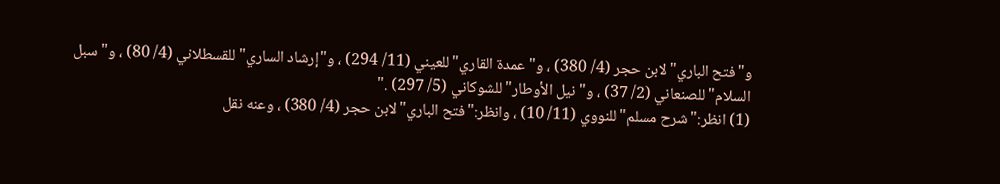و"فتح الباري"لابن حجر (4/ 380) ، و"عمدة القاري"للعيني (11/ 294) ، و"إرشاد الساري"للقسطلاني (4/ 80) ، و"سبل السلام"للصنعاني (2/ 37) ، و"نيل الأوطار"للشوكاني (5/ 297) ."
(1) انظر:"شرح مسلم"للنووي (11/ 10) ، وانظر:"فتح الباري"لابن حجر (4/ 380) ، وعنه نقل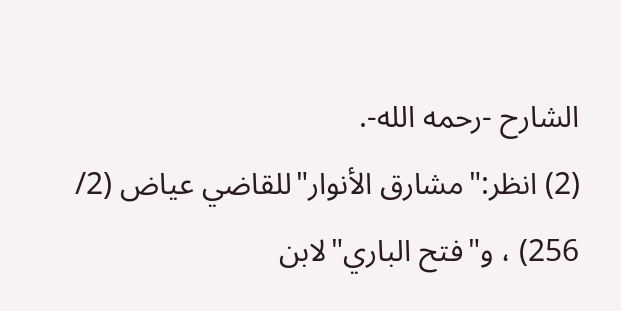الشارح -رحمه الله-.
(2) انظر:"مشارق الأنوار"للقاضي عياض (2/ 256) ، و"فتح الباري"لابن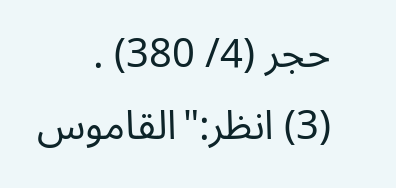حجر (4/ 380) .
(3) انظر:"القاموس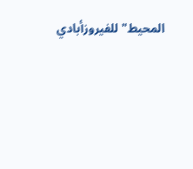المحيط"للفيروزأبادي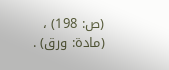(ص: 198) ، (مادة: ورق) .